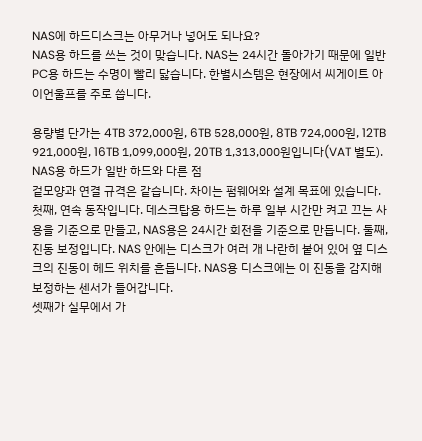NAS에 하드디스크는 아무거나 넣어도 되나요?
NAS용 하드를 쓰는 것이 맞습니다. NAS는 24시간 돌아가기 때문에 일반 PC용 하드는 수명이 빨리 닳습니다. 한별시스템은 현장에서 씨게이트 아이언울프를 주로 씁니다.

용량별 단가는 4TB 372,000원, 6TB 528,000원, 8TB 724,000원, 12TB 921,000원, 16TB 1,099,000원, 20TB 1,313,000원입니다(VAT 별도).
NAS용 하드가 일반 하드와 다른 점
겉모양과 연결 규격은 같습니다. 차이는 펌웨어와 설계 목표에 있습니다. 첫째, 연속 동작입니다. 데스크탑용 하드는 하루 일부 시간만 켜고 끄는 사용을 기준으로 만들고, NAS용은 24시간 회전을 기준으로 만듭니다. 둘째, 진동 보정입니다. NAS 안에는 디스크가 여러 개 나란히 붙어 있어 옆 디스크의 진동이 헤드 위치를 흔듭니다. NAS용 디스크에는 이 진동을 감지해 보정하는 센서가 들어갑니다.
셋째가 실무에서 가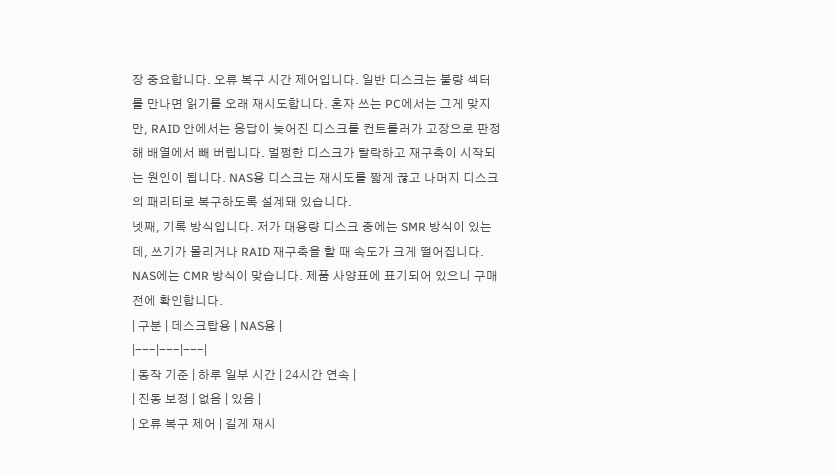장 중요합니다. 오류 복구 시간 제어입니다. 일반 디스크는 불량 섹터를 만나면 읽기를 오래 재시도합니다. 혼자 쓰는 PC에서는 그게 맞지만, RAID 안에서는 응답이 늦어진 디스크를 컨트롤러가 고장으로 판정해 배열에서 빼 버립니다. 멀쩡한 디스크가 탈락하고 재구축이 시작되는 원인이 됩니다. NAS용 디스크는 재시도를 짧게 끊고 나머지 디스크의 패리티로 복구하도록 설계돼 있습니다.
넷째, 기록 방식입니다. 저가 대용량 디스크 중에는 SMR 방식이 있는데, 쓰기가 몰리거나 RAID 재구축을 할 때 속도가 크게 떨어집니다. NAS에는 CMR 방식이 맞습니다. 제품 사양표에 표기되어 있으니 구매 전에 확인합니다.
| 구분 | 데스크탑용 | NAS용 |
|---|---|---|
| 동작 기준 | 하루 일부 시간 | 24시간 연속 |
| 진동 보정 | 없음 | 있음 |
| 오류 복구 제어 | 길게 재시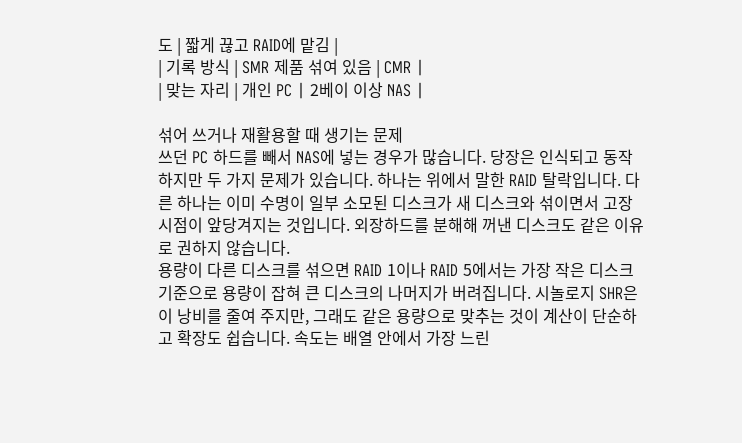도 | 짧게 끊고 RAID에 맡김 |
| 기록 방식 | SMR 제품 섞여 있음 | CMR |
| 맞는 자리 | 개인 PC | 2베이 이상 NAS |

섞어 쓰거나 재활용할 때 생기는 문제
쓰던 PC 하드를 빼서 NAS에 넣는 경우가 많습니다. 당장은 인식되고 동작하지만 두 가지 문제가 있습니다. 하나는 위에서 말한 RAID 탈락입니다. 다른 하나는 이미 수명이 일부 소모된 디스크가 새 디스크와 섞이면서 고장 시점이 앞당겨지는 것입니다. 외장하드를 분해해 꺼낸 디스크도 같은 이유로 권하지 않습니다.
용량이 다른 디스크를 섞으면 RAID 1이나 RAID 5에서는 가장 작은 디스크 기준으로 용량이 잡혀 큰 디스크의 나머지가 버려집니다. 시놀로지 SHR은 이 낭비를 줄여 주지만, 그래도 같은 용량으로 맞추는 것이 계산이 단순하고 확장도 쉽습니다. 속도는 배열 안에서 가장 느린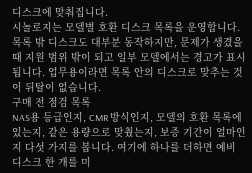디스크에 맞춰집니다.
시놀로지는 모델별 호환 디스크 목록을 운영합니다. 목록 밖 디스크도 대부분 동작하지만, 문제가 생겼을 때 지원 범위 밖이 되고 일부 모델에서는 경고가 표시됩니다. 업무용이라면 목록 안의 디스크로 맞추는 것이 뒤탈이 없습니다.
구매 전 점검 목록
NAS용 등급인지, CMR 방식인지, 모델의 호환 목록에 있는지, 같은 용량으로 맞췄는지, 보증 기간이 얼마인지 다섯 가지를 봅니다. 여기에 하나를 더하면 예비 디스크 한 개를 미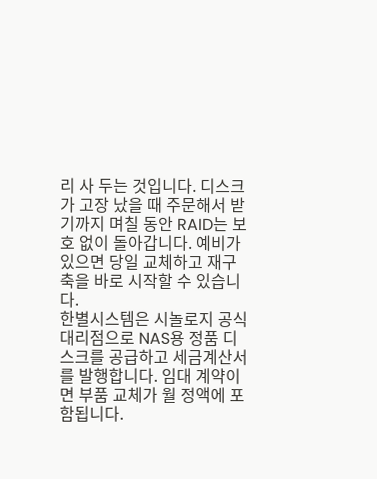리 사 두는 것입니다. 디스크가 고장 났을 때 주문해서 받기까지 며칠 동안 RAID는 보호 없이 돌아갑니다. 예비가 있으면 당일 교체하고 재구축을 바로 시작할 수 있습니다.
한별시스템은 시놀로지 공식 대리점으로 NAS용 정품 디스크를 공급하고 세금계산서를 발행합니다. 임대 계약이면 부품 교체가 월 정액에 포함됩니다.